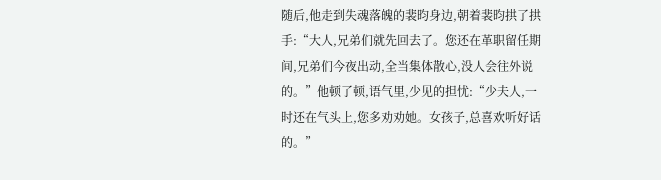随后,他走到失魂落魄的裴昀身边,朝着裴昀拱了拱手:“大人,兄弟们就先回去了。您还在革职留任期间,兄弟们今夜出动,全当集体散心,没人会往外说的。”他顿了顿,语气里,少见的担忧:“少夫人,一时还在气头上,您多劝劝她。女孩子,总喜欢听好话的。”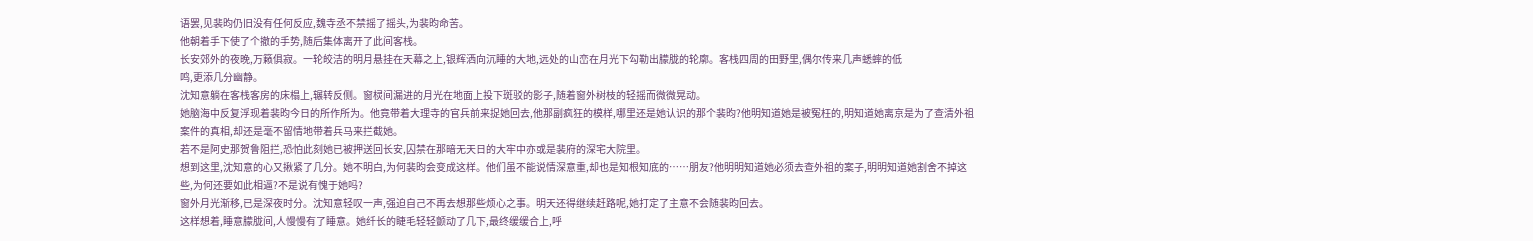语罢,见裴昀仍旧没有任何反应,魏寺丞不禁摇了摇头,为裴昀命苦。
他朝着手下使了个撤的手势,随后集体离开了此间客栈。
长安郊外的夜晚,万籁俱寂。一轮皎洁的明月悬挂在天幕之上,银辉洒向沉睡的大地,远处的山峦在月光下勾勒出朦胧的轮廓。客栈四周的田野里,偶尔传来几声蟋蟀的低
鸣,更添几分幽静。
沈知意躺在客栈客房的床榻上,辗转反侧。窗棂间漏进的月光在地面上投下斑驳的影子,随着窗外树枝的轻摇而微微晃动。
她脑海中反复浮现着裴昀今日的所作所为。他竟带着大理寺的官兵前来捉她回去,他那副疯狂的模样,哪里还是她认识的那个裴昀?他明知道她是被冤枉的,明知道她离京是为了查清外祖案件的真相,却还是毫不留情地带着兵马来拦截她。
若不是阿史那贺鲁阻拦,恐怕此刻她已被押送回长安,囚禁在那暗无天日的大牢中亦或是裴府的深宅大院里。
想到这里,沈知意的心又揪紧了几分。她不明白,为何裴昀会变成这样。他们虽不能说情深意重,却也是知根知底的……朋友?他明明知道她必须去查外祖的案子,明明知道她割舍不掉这些,为何还要如此相逼?不是说有愧于她吗?
窗外月光渐移,已是深夜时分。沈知意轻叹一声,强迫自己不再去想那些烦心之事。明天还得继续赶路呢,她打定了主意不会随裴昀回去。
这样想着,睡意朦胧间,人慢慢有了睡意。她纤长的睫毛轻轻颤动了几下,最终缓缓合上,呼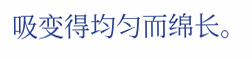吸变得均匀而绵长。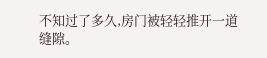不知过了多久,房门被轻轻推开一道缝隙。